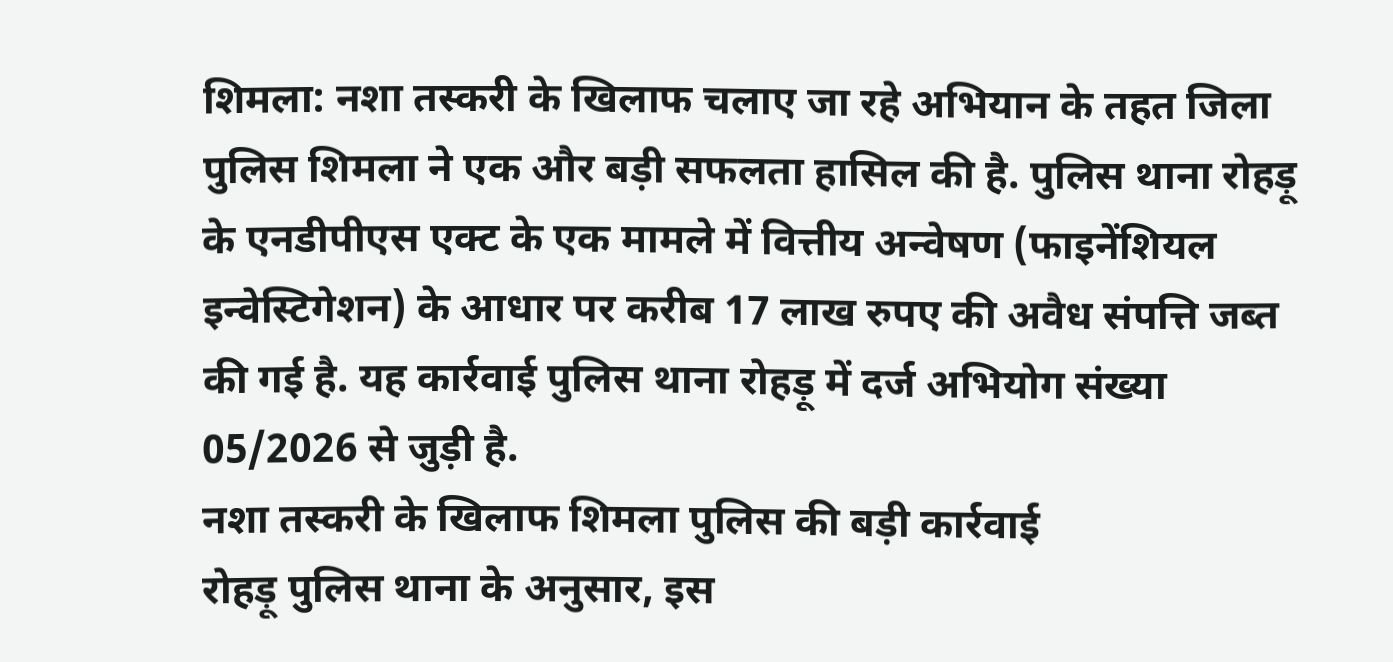शिमला: नशा तस्करी के खिलाफ चलाए जा रहे अभियान के तहत जिला पुलिस शिमला ने एक और बड़ी सफलता हासिल की है. पुलिस थाना रोहड़ू के एनडीपीएस एक्ट के एक मामले में वित्तीय अन्वेषण (फाइनेंशियल इन्वेस्टिगेशन) के आधार पर करीब 17 लाख रुपए की अवैध संपत्ति जब्त की गई है. यह कार्रवाई पुलिस थाना रोहड़ू में दर्ज अभियोग संख्या 05/2026 से जुड़ी है.
नशा तस्करी के खिलाफ शिमला पुलिस की बड़ी कार्रवाई
रोहड़ू पुलिस थाना के अनुसार, इस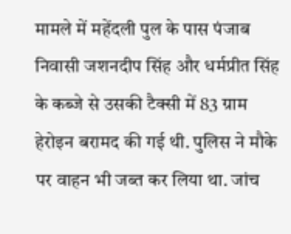मामले में महेंदली पुल के पास पंजाब निवासी जशनदीप सिंह और धर्मप्रीत सिंह के कब्जे से उसकी टैक्सी में 83 ग्राम हेरोइन बरामद की गई थी. पुलिस ने मौके पर वाहन भी जब्त कर लिया था. जांच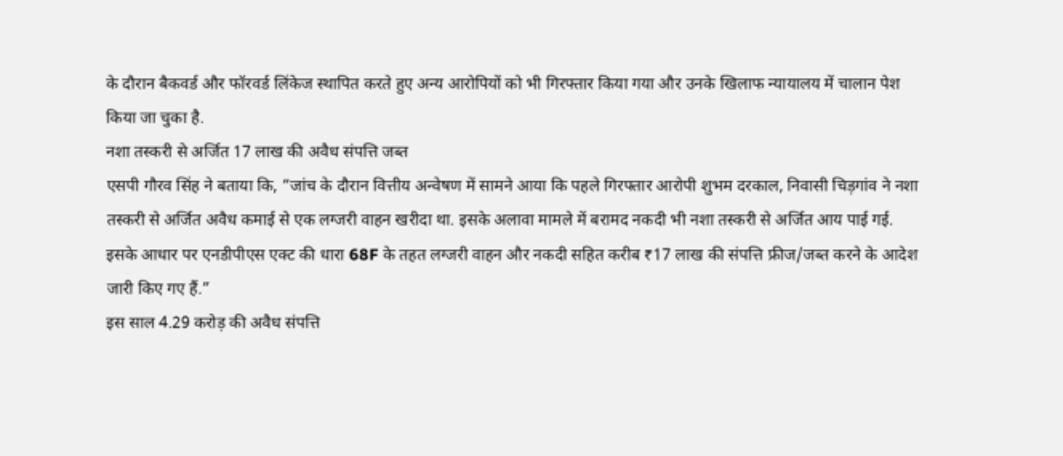के दौरान बैकवर्ड और फॉरवर्ड लिंकेज स्थापित करते हुए अन्य आरोपियों को भी गिरफ्तार किया गया और उनके खिलाफ न्यायालय में चालान पेश किया जा चुका है.
नशा तस्करी से अर्जित 17 लाख की अवैध संपत्ति जब्त
एसपी गौरव सिंह ने बताया कि, “जांच के दौरान वित्तीय अन्वेषण में सामने आया कि पहले गिरफ्तार आरोपी शुभम दरकाल, निवासी चिड़गांव ने नशा तस्करी से अर्जित अवैध कमाई से एक लग्जरी वाहन खरीदा था. इसके अलावा मामले में बरामद नकदी भी नशा तस्करी से अर्जित आय पाई गई. इसके आधार पर एनडीपीएस एक्ट की धारा 68F के तहत लग्जरी वाहन और नकदी सहित करीब ₹17 लाख की संपत्ति फ्रीज/जब्त करने के आदेश जारी किए गए हैं.”
इस साल 4.29 करोड़ की अवैध संपत्ति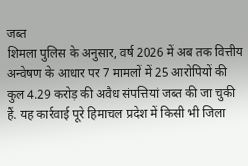जब्त
शिमला पुलिस के अनुसार, वर्ष 2026 में अब तक वित्तीय अन्वेषण के आधार पर 7 मामलों में 25 आरोपियों की कुल 4.29 करोड़ की अवैध संपत्तियां जब्त की जा चुकी हैं. यह कार्रवाई पूरे हिमाचल प्रदेश में किसी भी जिला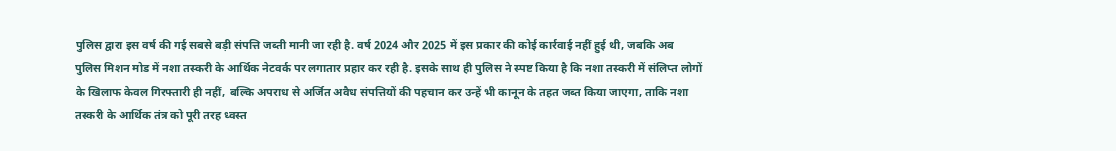पुलिस द्वारा इस वर्ष की गई सबसे बड़ी संपत्ति जब्ती मानी जा रही है. वर्ष 2024 और 2025 में इस प्रकार की कोई कार्रवाई नहीं हुई थी, जबकि अब पुलिस मिशन मोड में नशा तस्करी के आर्थिक नेटवर्क पर लगातार प्रहार कर रही है. इसके साथ ही पुलिस ने स्पष्ट किया है कि नशा तस्करी में संलिप्त लोगों के खिलाफ केवल गिरफ्तारी ही नहीं, बल्कि अपराध से अर्जित अवैध संपत्तियों की पहचान कर उन्हें भी कानून के तहत जब्त किया जाएगा, ताकि नशा तस्करी के आर्थिक तंत्र को पूरी तरह ध्वस्त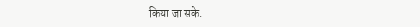किया जा सके.